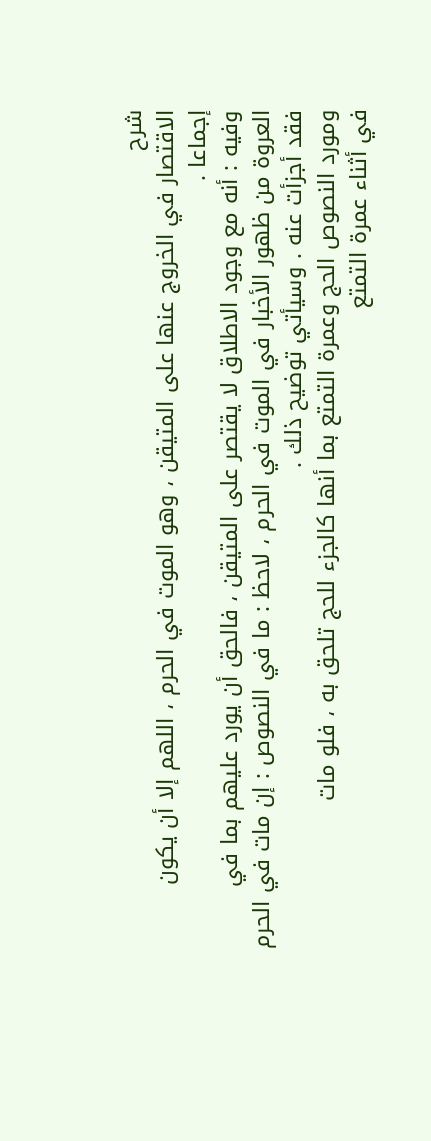شرح
الاقتصار في الخروج عنها على المتيقن ، وهو الموت في الحرم ، اللهم إلا أن يكون
إجماعا .
وفيه : أنه مع وجود الاطلاق لا يقتصر على المتيقن ، فالحق أن يورد عليهم بما في
العروة من ظهور الأخبار في الموت في الحرم ، لاحظ : ما في النصوص : إن مات في الحرم
فقد أجزأت عنه . وسيأتي توضيح ذلك .
ومورد النصوص الحج وعمرة التمتع بما أنها كالجزء للحج تلحق به ، فلو مات
في أثناء عمرة التمتع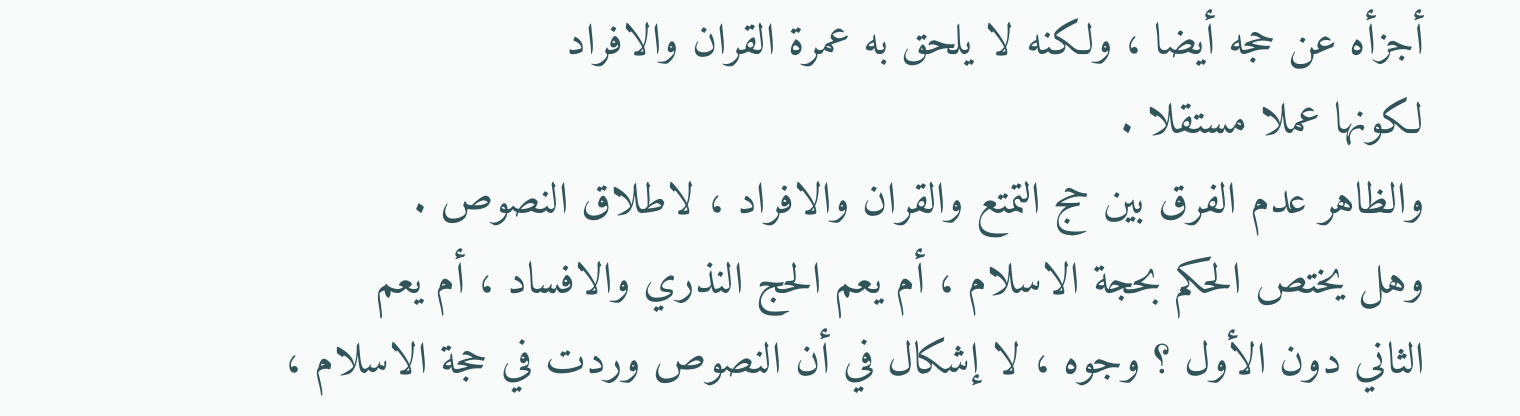أجزأه عن حجه أيضا ، ولكنه لا يلحق به عمرة القران والافراد
لكونها عملا مستقلا .
والظاهر عدم الفرق بين حج التمتع والقران والافراد ، لاطلاق النصوص .
وهل يختص الحكم بحجة الاسلام ، أم يعم الحج النذري والافساد ، أم يعم
الثاني دون الأول ؟ وجوه ، لا إشكال في أن النصوص وردت في حجة الاسلام ،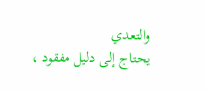والتعدي
يحتاج إلى دليل مفقود ،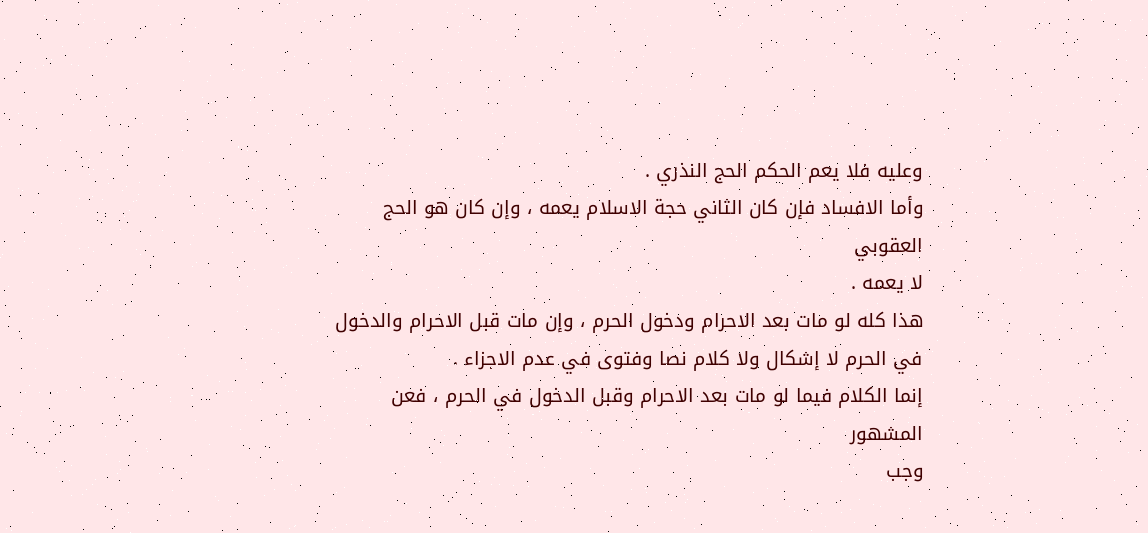وعليه فلا يعم الحكم الحج النذري .
وأما الافساد فإن كان الثاني حجة الاسلام يعمه ، وإن كان هو الحج العقوبي
لا يعمه .
هذا كله لو مات بعد الاحرام ودخول الحرم ، وإن مات قبل الاحرام والدخول
في الحرم لا إشكال ولا كلام نصا وفتوى في عدم الاجزاء .
إنما الكلام فيما لو مات بعد الاحرام وقبل الدخول في الحرم ، فعن المشهور
وجب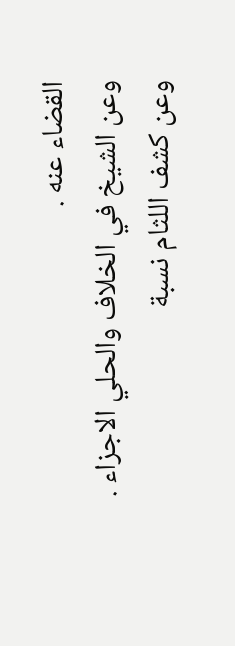القضاء عنه .
وعن الشيخ في الخلاف والحلي الاجزاء .
وعن كشف اللثام نسبة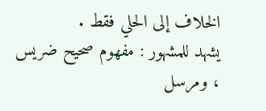الخلاف إلى الحلي فقط .
يشهد للمشهور : مفهوم صحيح ضريس ، ومرسل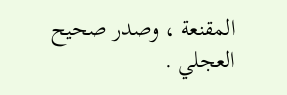المقنعة ، وصدر صحيح
العجلي .